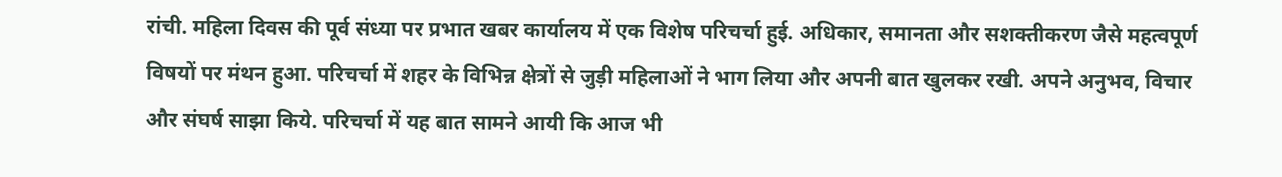रांची. महिला दिवस की पूर्व संध्या पर प्रभात खबर कार्यालय में एक विशेष परिचर्चा हुई. अधिकार, समानता और सशक्तीकरण जैसे महत्वपूर्ण विषयों पर मंथन हुआ. परिचर्चा में शहर के विभिन्न क्षेत्रों से जुड़ी महिलाओं ने भाग लिया और अपनी बात खुलकर रखी. अपने अनुभव, विचार और संघर्ष साझा किये. परिचर्चा में यह बात सामने आयी कि आज भी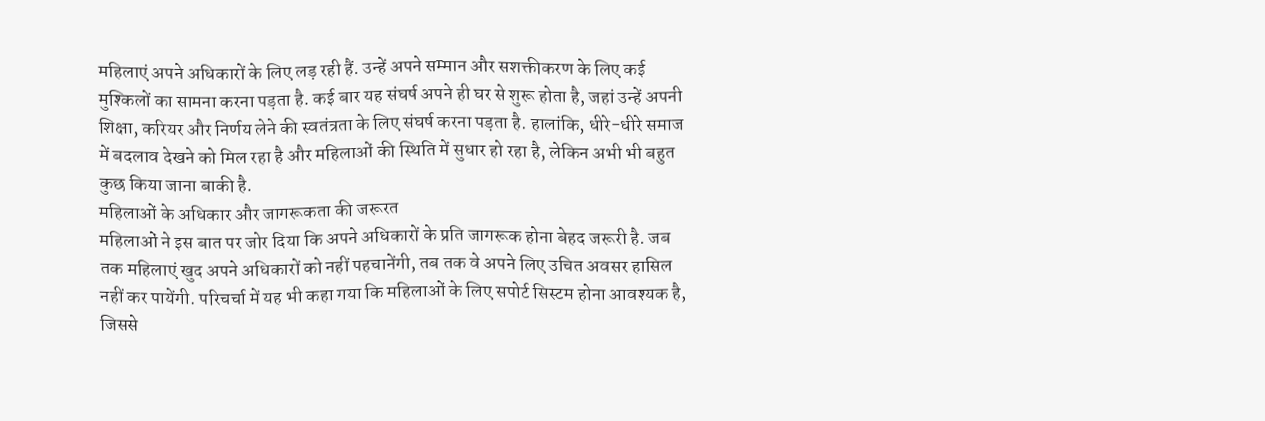महिलाएं अपने अधिकारों के लिए लड़ रही हैं. उन्हें अपने सम्मान और सशक्तीकरण के लिए कई मुश्किलों का सामना करना पड़ता है. कई बार यह संघर्ष अपने ही घर से शुरू होता है, जहां उन्हें अपनी शिक्षा, करियर और निर्णय लेने की स्वतंत्रता के लिए संघर्ष करना पड़ता है. हालांकि, धीरे-धीरे समाज में बदलाव देखने को मिल रहा है और महिलाओं की स्थिति में सुधार हो रहा है, लेकिन अभी भी बहुत कुछ किया जाना बाकी है.
महिलाओं के अधिकार और जागरूकता की जरूरत
महिलाओं ने इस बात पर जोर दिया कि अपने अधिकारों के प्रति जागरूक होना बेहद जरूरी है. जब तक महिलाएं खुद अपने अधिकारों को नहीं पहचानेंगी, तब तक वे अपने लिए उचित अवसर हासिल नहीं कर पायेंगी. परिचर्चा में यह भी कहा गया कि महिलाओं के लिए सपोर्ट सिस्टम होना आवश्यक है, जिससे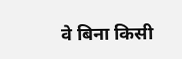वे बिना किसी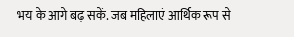भय के आगे बढ़ सकें. जब महिलाएं आर्थिक रूप से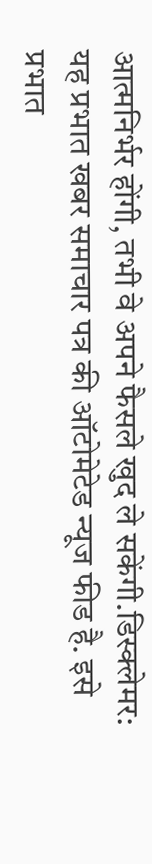आत्मनिर्भर होंगी, तभी वे अपने फैसले खुद ले सकेंगी.डिस्क्लेमर: यह प्रभात खबर समाचार पत्र की ऑटोमेटेड न्यूज फीड है. इसे प्रभात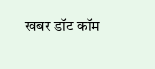खबर डॉट कॉम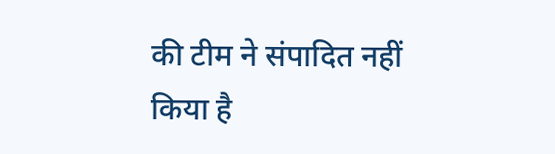की टीम ने संपादित नहीं किया है